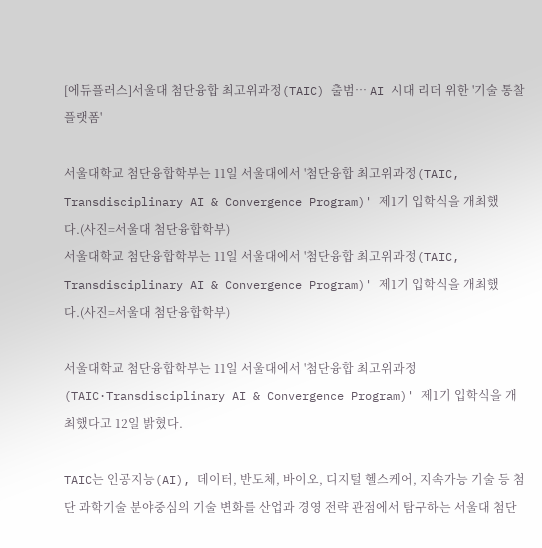[에듀플러스]서울대 첨단융합 최고위과정(TAIC) 출범… AI 시대 리더 위한 '기술 통찰 플랫폼'

서울대학교 첨단융합학부는 11일 서울대에서 '첨단융합 최고위과정(TAIC, Transdisciplinary AI & Convergence Program)' 제1기 입학식을 개최했다.(사진=서울대 첨단융합학부)
서울대학교 첨단융합학부는 11일 서울대에서 '첨단융합 최고위과정(TAIC, Transdisciplinary AI & Convergence Program)' 제1기 입학식을 개최했다.(사진=서울대 첨단융합학부)

서울대학교 첨단융합학부는 11일 서울대에서 '첨단융합 최고위과정(TAIC·Transdisciplinary AI & Convergence Program)' 제1기 입학식을 개최했다고 12일 밝혔다.

TAIC는 인공지능(AI), 데이터, 반도체, 바이오, 디지털 헬스케어, 지속가능 기술 등 첨단 과학기술 분야중심의 기술 변화를 산업과 경영 전략 관점에서 탐구하는 서울대 첨단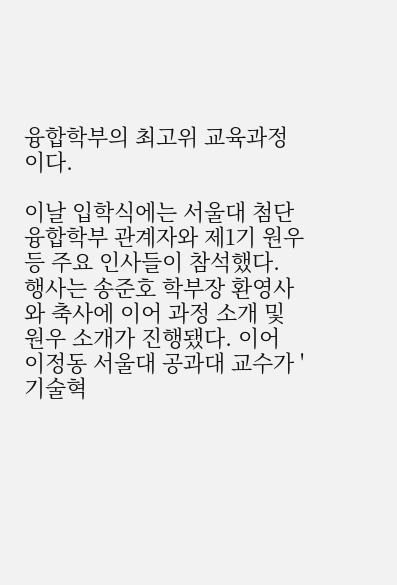융합학부의 최고위 교육과정이다.

이날 입학식에는 서울대 첨단융합학부 관계자와 제1기 원우 등 주요 인사들이 참석했다. 행사는 송준호 학부장 환영사와 축사에 이어 과정 소개 및 원우 소개가 진행됐다. 이어 이정동 서울대 공과대 교수가 '기술혁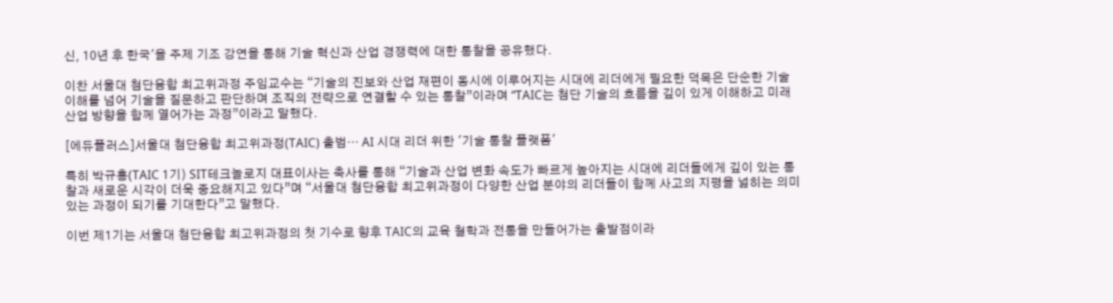신, 10년 후 한국'을 주제 기조 강연을 통해 기술 혁신과 산업 경쟁력에 대한 통찰을 공유했다.

이찬 서울대 첨단융합 최고위과정 주임교수는 “기술의 진보와 산업 재편이 동시에 이루어지는 시대에 리더에게 필요한 덕목은 단순한 기술 이해를 넘어 기술을 질문하고 판단하며 조직의 전략으로 연결할 수 있는 통찰”이라며 “TAIC는 첨단 기술의 흐름을 깊이 있게 이해하고 미래 산업 방향을 함께 열어가는 과정”이라고 말했다.

[에듀플러스]서울대 첨단융합 최고위과정(TAIC) 출범… AI 시대 리더 위한 '기술 통찰 플랫폼'

특히 박규홍(TAIC 1기) SIT테크놀로지 대표이사는 축사를 통해 “기술과 산업 변화 속도가 빠르게 높아지는 시대에 리더들에게 깊이 있는 통찰과 새로운 시각이 더욱 중요해지고 있다”며 “서울대 첨단융합 최고위과정이 다양한 산업 분야의 리더들이 함께 사고의 지평을 넓히는 의미 있는 과정이 되기를 기대한다”고 말했다.

이번 제1기는 서울대 첨단융합 최고위과정의 첫 기수로 향후 TAIC의 교육 철학과 전통을 만들어가는 출발점이라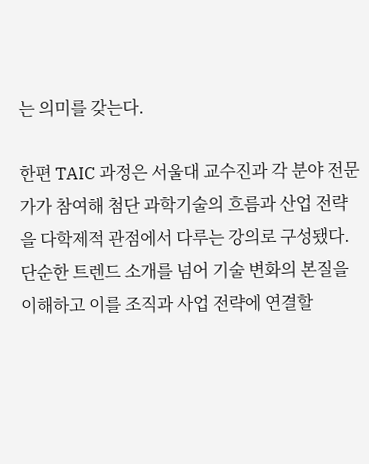는 의미를 갖는다.

한편 TAIC 과정은 서울대 교수진과 각 분야 전문가가 참여해 첨단 과학기술의 흐름과 산업 전략을 다학제적 관점에서 다루는 강의로 구성됐다. 단순한 트렌드 소개를 넘어 기술 변화의 본질을 이해하고 이를 조직과 사업 전략에 연결할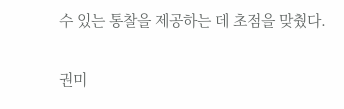수 있는 통찰을 제공하는 데 초점을 맞췄다.

권미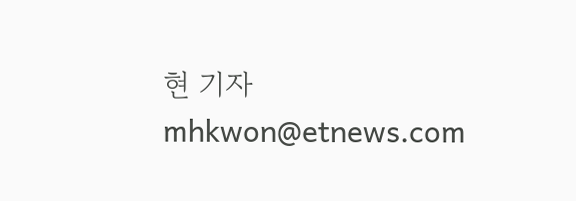현 기자 mhkwon@etnews.com